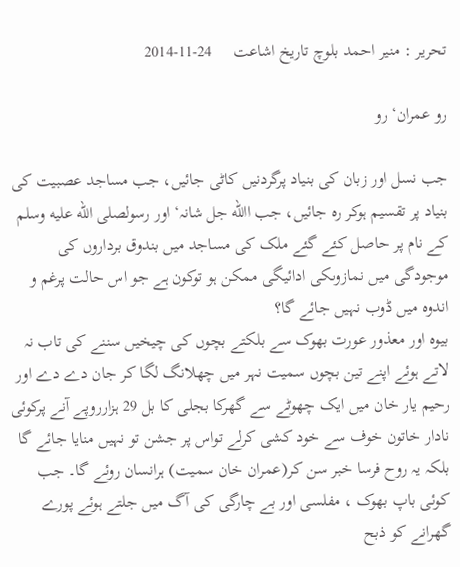تحریر : منیر احمد بلوچ تاریخ اشاعت     24-11-2014

رو عمران‘ رو

جب نسل اور زبان کی بنیاد پرگردنیں کاٹی جائیں، جب مساجد عصبیت کی بنیاد پر تقسیم ہوکر رہ جائیں، جب االله جل شانہ‘ اور رسولصلى الله عليه وسلم کے نام پر حاصل کئے گئے ملک کی مساجد میں بندوق برداروں کی موجودگی میں نمازوںکی ادائیگی ممکن ہو توکون ہے جو اس حالت پرغم و اندوہ میں ڈوب نہیں جائے گا؟
بیوہ اور معذور عورت بھوک سے بلکتے بچوں کی چیخیں سننے کی تاب نہ لاتے ہوئے اپنے تین بچوں سمیت نہر میں چھلانگ لگا کر جان دے دے اور رحیم یار خان میں ایک چھوٹے سے گھرکا بجلی کا بل 29 ہزارروپے آنے پرکوئی نادار خاتون خوف سے خود کشی کرلے تواس پر جشن تو نہیں منایا جائے گا بلکہ یہ روح فرسا خبر سن کر(عمران خان سمیت) ہرانسان روئے گا۔ جب کوئی باپ بھوک ، مفلسی اور بے چارگی کی آگ میں جلتے ہوئے پورے گھرانے کو ذبح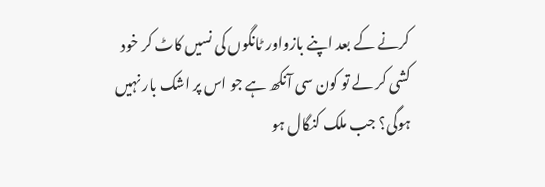کرنے کے بعد اپنے بازواور ٹانگوں کی نسیں کاٹ کر خود کشی کر لے تو کون سی آنکھ ہے جو اس پر اشک بار نہیں ہوگی؟ جب ملک کنگال ہو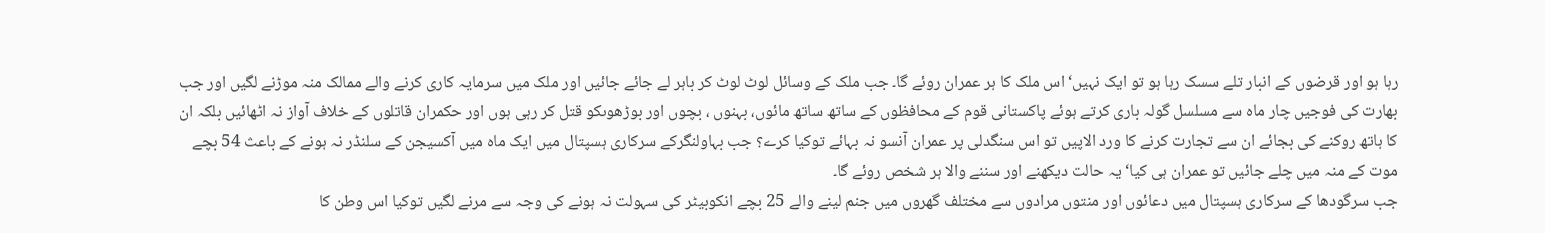رہا ہو اور قرضوں کے انبار تلے سسک رہا ہو تو ایک نہیں‘ اس ملک کا ہر عمران روئے گا۔ جب ملک کے وسائل لوٹ لوٹ کر باہر لے جائے جائیں اور ملک میں سرمایہ کاری کرنے والے ممالک منہ موڑنے لگیں اور جب بھارت کی فوجیں چار ماہ سے مسلسل گولہ باری کرتے ہوئے پاکستانی قوم کے محافظوں کے ساتھ ساتھ مائوں، بہنوں ، بچوں اور بوڑھوںکو قتل کر رہی ہوں اور حکمران قاتلوں کے خلاف آواز نہ اٹھائیں بلکہ ان کا ہاتھ روکنے کی بجائے ان سے تجارت کرنے کا ورد الاپیں تو اس سنگدلی پر عمران آنسو نہ بہائے توکیا کرے؟ جب بہاولنگرکے سرکاری ہسپتال میں ایک ماہ میں آکسیجن کے سلنڈر نہ ہونے کے باعث 54 بچے موت کے منہ میں چلے جائیں تو عمران ہی کیا‘ یہ حالت دیکھنے اور سننے والا ہر شخص روئے گا۔
جب سرگودھا کے سرکاری ہسپتال میں دعائوں اور منتوں مرادوں سے مختلف گھروں میں جنم لینے والے 25 بچے انکوبیٹر کی سہولت نہ ہونے کی وجہ سے مرنے لگیں توکیا اس وطن کا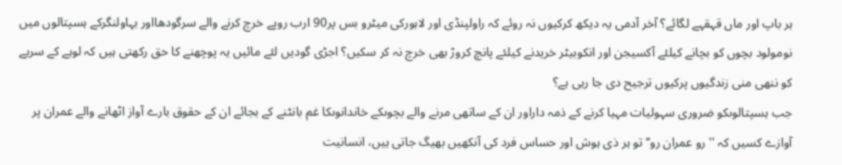ہر باپ اور ماں قہقہے لگائے؟ آخر آدمی یہ دیکھ کرکیوں نہ روئے کہ راولپنڈی اور لاہورکی میٹرو بس پر90 ارب روپے خرچ کرنے والے سرگودھااور بہاولنگرکے ہسپتالوں میں نومولود بچوں کو بچانے کیلئے آکسیجن اور انکوبیٹر خریدنے کیلئے پانچ کروڑ بھی خرچ نہ کر سکیں؟ اجڑی گودیں لئے مائیں یہ پوچھنے کا حق رکھتی ہیں کہ لوہے کے سریے کو ننھی منی زندگیوں پرکیوں ترجیح دی جا رہی ہے؟
جب ہسپتالوںکو ضروری سہولیات مہیا کرنے کے ذمہ داراور ان کے ساتھی مرنے والے بچوںکے خاندانوںکا غم بانٹنے کے بجائے ان کے حقوق بارے آواز اٹھانے والے عمران پر آوازے کسیں کہ ''رو عمران رو‘‘ تو ہر ذی ہوش اور حساس فرد کی آنکھیں بھیگ جاتی ہیں، انسانیت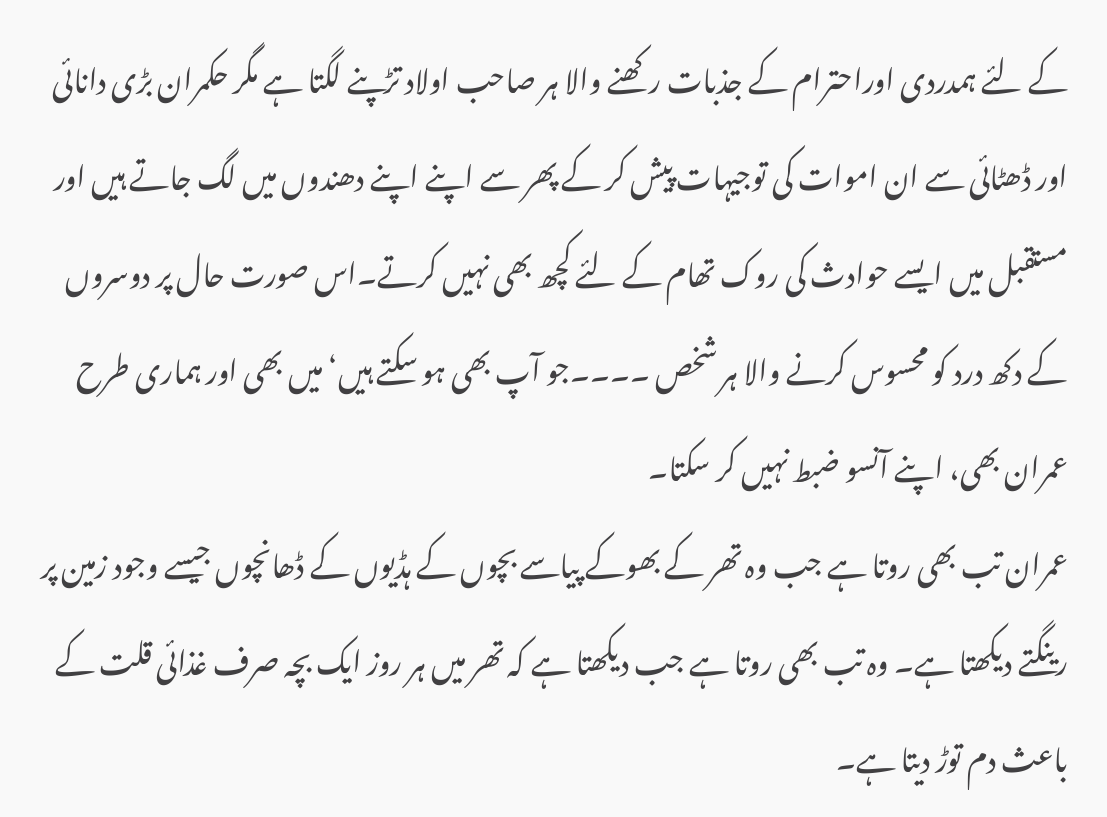کے لئے ہمدردی اوراحترام کے جذبات رکھنے والا ہر صاحب اولاد تڑپنے لگتا ہے مگر حکمران بڑی دانائی اور ڈھٹائی سے ان اموات کی توجیہات پیش کر کے پھر سے اپنے اپنے دھندوں میں لگ جاتے ہیں اور مستقبل میں ایسے حوادث کی روک تھام کے لئے کچھ بھی نہیں کرتے۔اس صورت حال پر دوسروں کے دکھ درد کو محسوس کرنے والا ہر شخص ۔۔۔۔جو آپ بھی ہو سکتے ہیں‘ میں بھی اور ہماری طرح عمران بھی، اپنے آنسو ضبط نہیں کر سکتا۔
عمران تب بھی روتا ہے جب وہ تھر کے بھوکے پیاسے بچوں کے ہڈیوں کے ڈھانچوں جیسے وجود زمین پر رینگتے دیکھتا ہے۔ وہ تب بھی روتا ہے جب دیکھتا ہے کہ تھر میں ہر روز ایک بچہ صرف غذائی قلت کے باعث دم توڑ دیتا ہے۔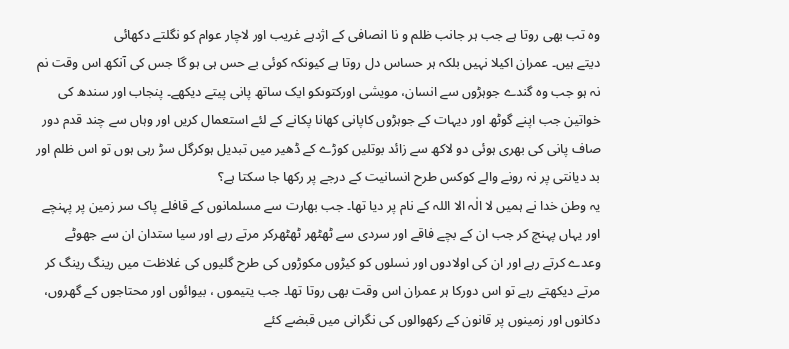وہ تب بھی روتا ہے جب ہر جانب ظلم و نا انصافی کے اژدہے غریب اور لاچار عوام کو نگلتے دکھائی
دیتے ہیں۔ عمران اکیلا نہیں بلکہ ہر حساس دل روتا ہے کیونکہ کوئی بے حس ہی ہو گا جس کی آنکھ اس وقت نم نہ ہو جب وہ گندے جوہڑوں سے انسان، مویشی اورکتوںکو ایک ساتھ پانی پیتے دیکھے۔ پنجاب اور سندھ کی خواتین جب اپنے گوٹھ اور دیہات کے جوہڑوں کاپانی کھانا پکانے کے لئے استعمال کریں اور وہاں سے چند قدم دور صاف پانی کی بھری ہوئی دو لاکھ سے زائد بوتلیں کوڑے کے ڈھیر میں تبدیل ہوکرگل سڑ رہی ہوں تو اس ظلم اور بد دیانتی پر نہ رونے والے کوکس طرح انسانیت کے درجے پر رکھا جا سکتا ہے؟
یہ وطن خدا نے ہمیں لا الٰہ الا اللہ کے نام پر دیا تھا۔ جب بھارت سے مسلمانوں کے قافلے پاک سر زمین پر پہنچے اور یہاں پہنچ کر جب ان کے بچے فاقے اور سردی سے ٹھٹھر ٹھٹھرکر مرتے رہے اور سیا ستدان ان سے جھوٹے وعدے کرتے رہے اور ان کی اولادوں اور نسلوں کو کیڑوں مکوڑوں کی طرح گلیوں کی غلاظت میں رینگ رینگ کر مرتے دیکھتے رہے تو اس دورکا ہر عمران اس وقت بھی روتا تھا۔ جب یتیموں ، بیوائوں اور محتاجوں کے گھروں، دکانوں اور زمینوں پر قانون کے رکھوالوں کی نگرانی میں قبضے کئے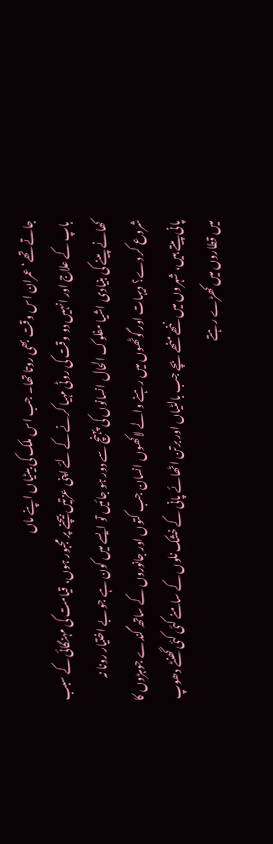جاتے تھے‘ عمران اس وقت بھی روتا تھا۔ جب اس ملک کی بیٹیاں اپنے ماں
باپ کے علاج اور انہیں دو وقت کی روٹی مہیا کرنے کے لئے اپنی عزتیں بیچنے پر مجبور ہوں، قیامت کی مہنگائی کے سبب کھانے پینے کی بنیادی اشیا مفلوک الحال انسانوں کی پہنچ سے دور ہو جائیں تو ایسے میں کون ہے جو بے اختیار رونا نہ شروع کر دے؟ دیہات اور گوٹھوں میں رہنے والے لاکھوں انسان جب کتوں اور جانوروں کے ساتھ گندے جوہڑوں کا پانی پیتے ہیں، شہروں میں ننھے منھے بچے جب بالٹیاں اور برتن اٹھائے پانی کے خشک نلوں کے سامنے کئی کئی گھنٹے دھوپ میں قطاروں میں کھڑے رہتے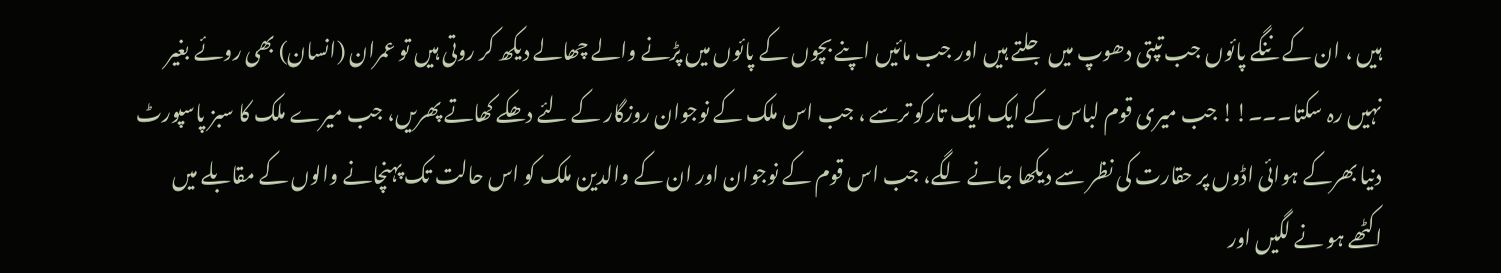ہیں ، ان کے ننگے پائوں جب تپتی دھوپ میں جلتے ہیں اور جب مائیں اپنے بچوں کے پائوں میں پڑنے والے چھالے دیکھ کر روتی ہیں تو عمران (انسان) بھی روئے بغیر نہیں رہ سکتا۔۔۔!! جب میری قوم لباس کے ایک ایک تارکو ترسے ، جب اس ملک کے نوجوان روزگار کے لئے دھکے کھاتے پھریں، جب میرے ملک کا سبز پاسپورٹ دنیا بھرکے ہوائی اڈوں پر حقارت کی نظر سے دیکھا جانے لگے، جب اس قوم کے نوجوان اور ان کے والدین ملک کو اس حالت تک پہنچانے والوں کے مقابلے میں اکٹھے ہو نے لگیں اور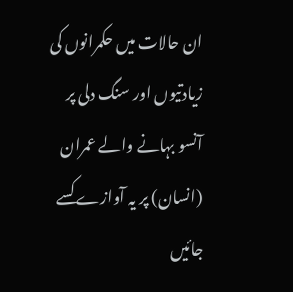ان حالات میں حکمرانوں کی زیادتیوں اور سنگ دلی پر آنسو بہانے والے عمران (انسان) پر یہ آوازے کسے جائیں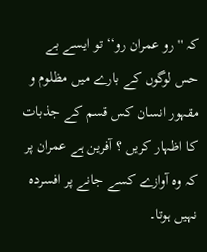کہ ''رو عمران رو‘‘ تو ایسے بے حس لوگوں کے بارے میں مظلوم و مقہور انسان کس قسم کے جذبات کا اظہار کریں ؟ آفرین ہے عمران پر کہ وہ آوازے کسے جانے پر افسردہ نہیں ہوتا۔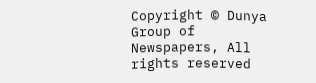Copyright © Dunya Group of Newspapers, All rights reserved